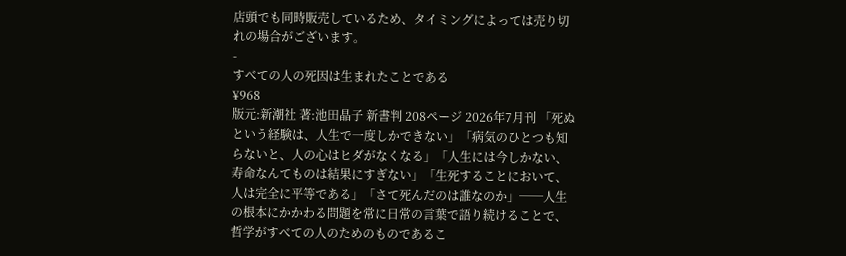店頭でも同時販売しているため、タイミングによっては売り切れの場合がございます。
-
すべての人の死因は生まれたことである
¥968
版元:新潮社 著:池田晶子 新書判 208ページ 2026年7月刊 「死ぬという経験は、人生で一度しかできない」「病気のひとつも知らないと、人の心はヒダがなくなる」「人生には今しかない、寿命なんてものは結果にすぎない」「生死することにおいて、人は完全に平等である」「さて死んだのは誰なのか」──人生の根本にかかわる問題を常に日常の言葉で語り続けることで、哲学がすべての人のためのものであるこ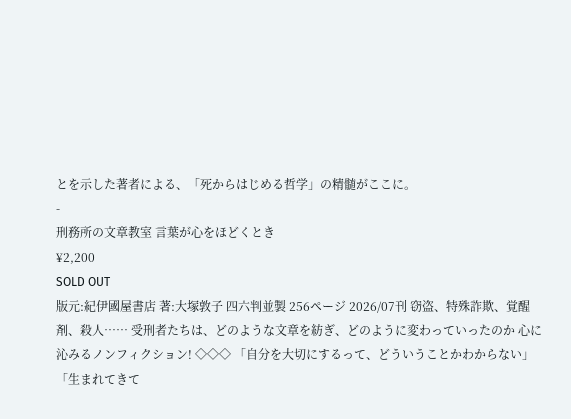とを示した著者による、「死からはじめる哲学」の精髄がここに。
-
刑務所の文章教室 言葉が心をほどくとき
¥2,200
SOLD OUT
版元:紀伊國屋書店 著:大塚敦子 四六判並製 256ページ 2026/07刊 窃盗、特殊詐欺、覚醒剤、殺人…… 受刑者たちは、どのような文章を紡ぎ、どのように変わっていったのか 心に沁みるノンフィクション! ◇◇◇ 「自分を大切にするって、どういうことかわからない」 「生まれてきて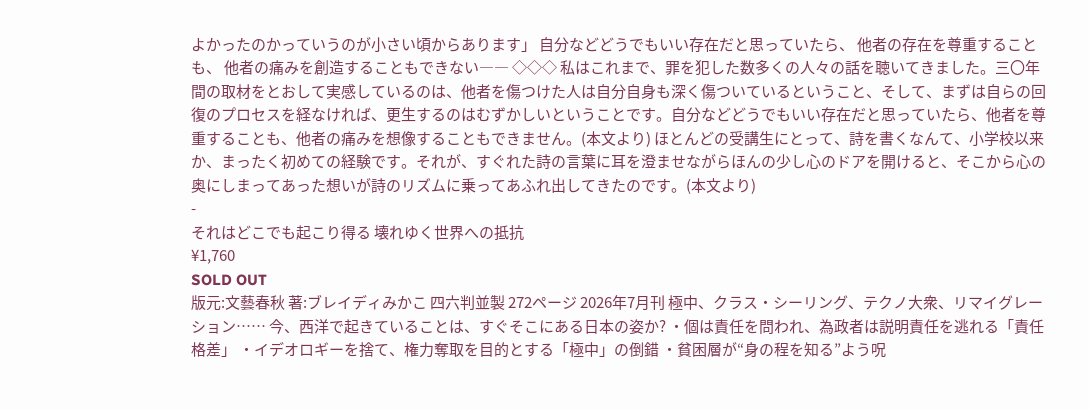よかったのかっていうのが小さい頃からあります」 自分などどうでもいい存在だと思っていたら、 他者の存在を尊重することも、 他者の痛みを創造することもできない―― ◇◇◇ 私はこれまで、罪を犯した数多くの人々の話を聴いてきました。三〇年間の取材をとおして実感しているのは、他者を傷つけた人は自分自身も深く傷ついているということ、そして、まずは自らの回復のプロセスを経なければ、更生するのはむずかしいということです。自分などどうでもいい存在だと思っていたら、他者を尊重することも、他者の痛みを想像することもできません。(本文より) ほとんどの受講生にとって、詩を書くなんて、小学校以来か、まったく初めての経験です。それが、すぐれた詩の言葉に耳を澄ませながらほんの少し心のドアを開けると、そこから心の奥にしまってあった想いが詩のリズムに乗ってあふれ出してきたのです。(本文より)
-
それはどこでも起こり得る 壊れゆく世界への抵抗
¥1,760
SOLD OUT
版元:文藝春秋 著:ブレイディみかこ 四六判並製 272ページ 2026年7月刊 極中、クラス・シーリング、テクノ大衆、リマイグレーション…… 今、西洋で起きていることは、すぐそこにある日本の姿か? ・個は責任を問われ、為政者は説明責任を逃れる「責任格差」 ・イデオロギーを捨て、権力奪取を目的とする「極中」の倒錯 ・貧困層が“身の程を知る”よう呪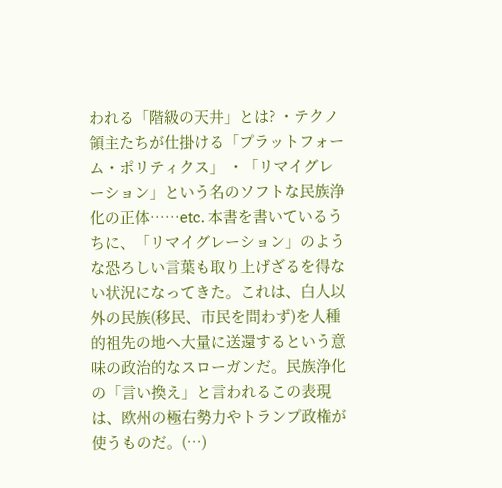われる「階級の天井」とは? ・テクノ領主たちが仕掛ける「プラットフォーム・ポリティクス」 ・「リマイグレーション」という名のソフトな民族浄化の正体……etc. 本書を書いているうちに、「リマイグレーション」のような恐ろしい言葉も取り上げざるを得ない状況になってきた。これは、白人以外の民族(移民、市民を問わず)を人種的祖先の地へ大量に送還するという意味の政治的なスローガンだ。民族浄化の「言い換え」と言われるこの表現は、欧州の極右勢力やトランプ政権が使うものだ。(…)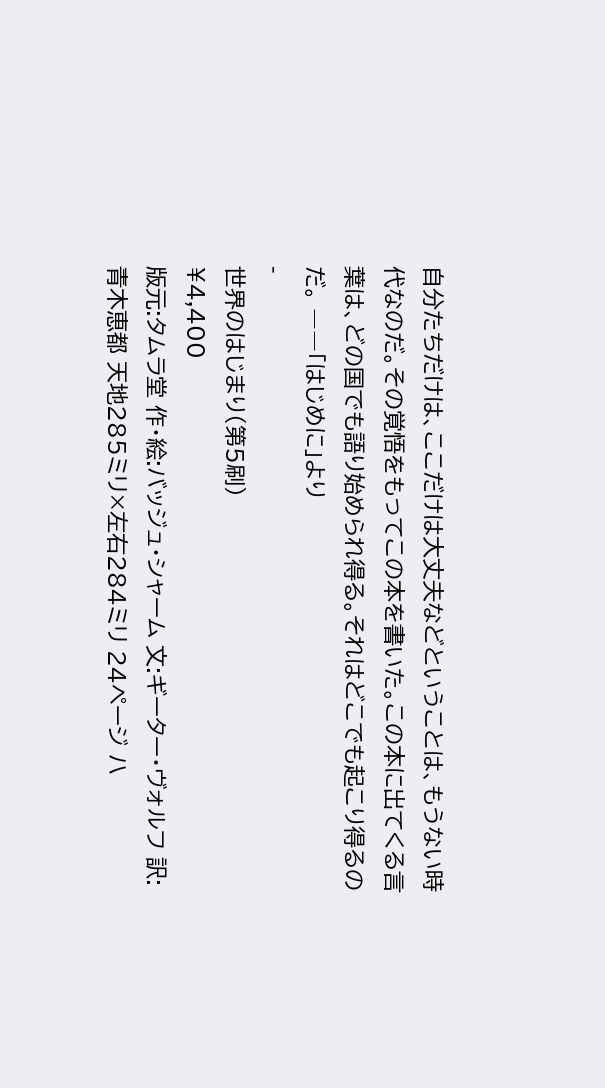自分たちだけは、ここだけは大丈夫などということは、もうない時代なのだ。その覚悟をもってこの本を書いた。この本に出てくる言葉は、どの国でも語り始められ得る。それはどこでも起こり得るのだ。 ――「はじめに」より
-
世界のはじまり(第5刷)
¥4,400
版元:タムラ堂 作・絵:バッジュ・シャーム 文:ギーター・ヴォルフ 訳:青木恵都 天地285ミリ×左右284ミリ 24ページ ハ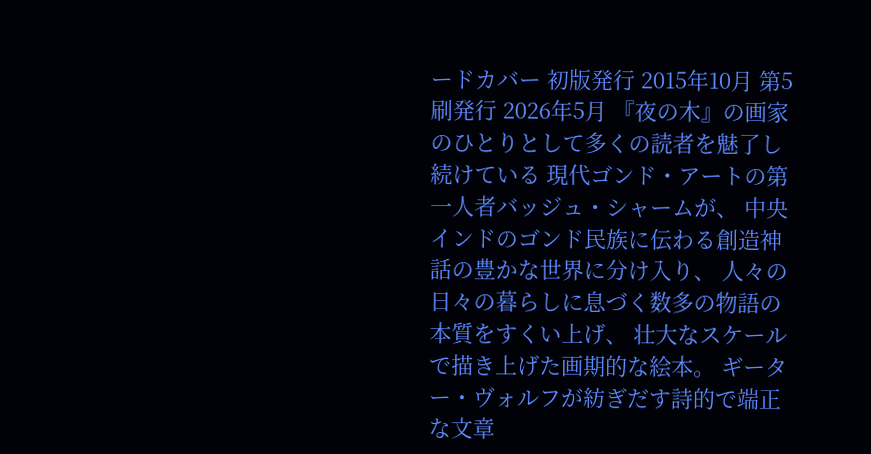ードカバー 初版発行 2015年10月 第5刷発行 2026年5月 『夜の木』の画家のひとりとして多くの読者を魅了し続けている 現代ゴンド・アートの第一人者バッジュ・シャームが、 中央インドのゴンド民族に伝わる創造神話の豊かな世界に分け入り、 人々の日々の暮らしに息づく数多の物語の本質をすくい上げ、 壮大なスケールで描き上げた画期的な絵本。 ギーター・ヴォルフが紡ぎだす詩的で端正な文章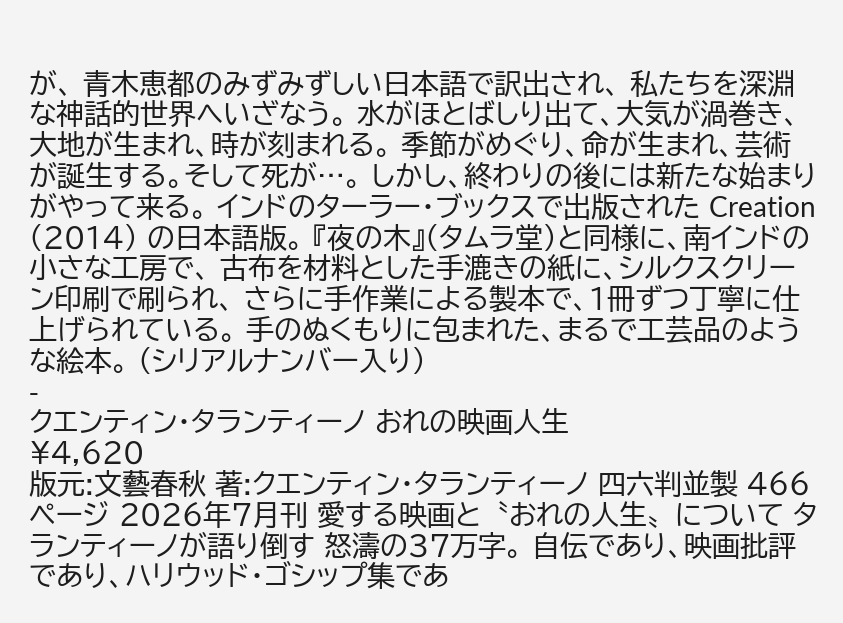が、 青木恵都のみずみずしい日本語で訳出され、 私たちを深淵な神話的世界へいざなう。 水がほとばしり出て、大気が渦巻き、大地が生まれ、時が刻まれる。 季節がめぐり、命が生まれ、芸術が誕生する。そして死が…。 しかし、終わりの後には新たな始まりがやって来る。 インドのターラー・ブックスで出版された Creation (2014) の日本語版。 『夜の木』(タムラ堂)と同様に、南インドの小さな工房で、 古布を材料とした手漉きの紙に、シルクスクリーン印刷で刷られ、 さらに手作業による製本で、1冊ずつ丁寧に仕上げられている。 手のぬくもりに包まれた、まるで工芸品のような絵本。 (シリアルナンバー入り)
-
クエンティン・タランティーノ おれの映画人生
¥4,620
版元:文藝春秋 著:クエンティン・タランティーノ 四六判並製 466ページ 2026年7月刊 愛する映画と〝おれの人生〟について タランティーノが語り倒す 怒濤の37万字。 自伝であり、映画批評であり、ハリウッド・ゴシップ集であ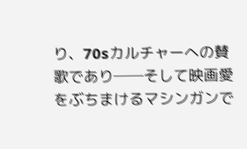り、70sカルチャーへの賛歌であり──そして映画愛をぶちまけるマシンガンで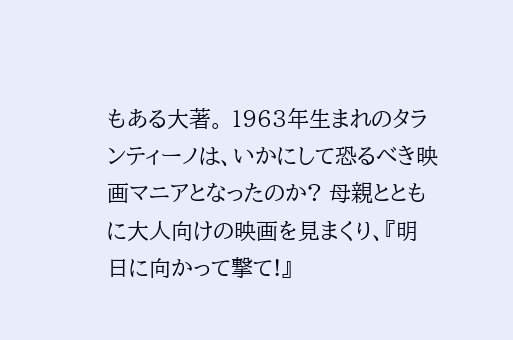もある大著。 1963年生まれのタランティーノは、いかにして恐るべき映画マニアとなったのか? 母親とともに大人向けの映画を見まくり、『明日に向かって撃て!』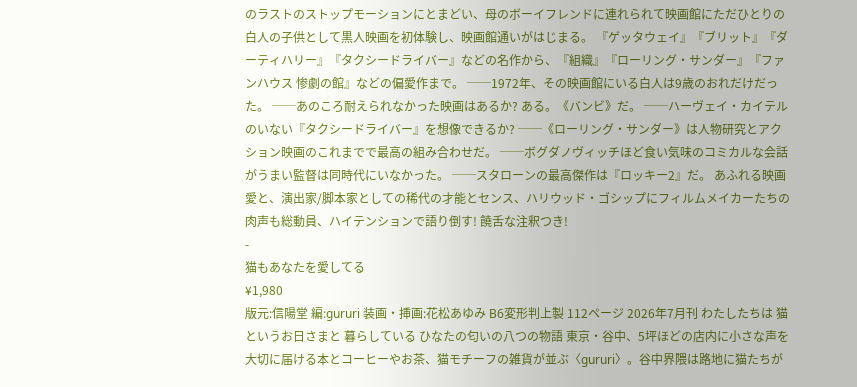のラストのストップモーションにとまどい、母のボーイフレンドに連れられて映画館にただひとりの白人の子供として黒人映画を初体験し、映画館通いがはじまる。 『ゲッタウェイ』『ブリット』『ダーティハリー』『タクシードライバー』などの名作から、『組織』『ローリング・サンダー』『ファンハウス 惨劇の館』などの偏愛作まで。 ──1972年、その映画館にいる白人は9歳のおれだけだった。 ──あのころ耐えられなかった映画はあるか? ある。《バンビ》だ。 ──ハーヴェイ・カイテルのいない『タクシードライバー』を想像できるか? ──《ローリング・サンダー》は人物研究とアクション映画のこれまでで最高の組み合わせだ。 ──ボグダノヴィッチほど食い気味のコミカルな会話がうまい監督は同時代にいなかった。 ──スタローンの最高傑作は『ロッキー2』だ。 あふれる映画愛と、演出家/脚本家としての稀代の才能とセンス、ハリウッド・ゴシップにフィルムメイカーたちの肉声も総動員、ハイテンションで語り倒す! 饒舌な注釈つき!
-
猫もあなたを愛してる
¥1,980
版元:信陽堂 編:gururi 装画・挿画:花松あゆみ B6変形判上製 112ページ 2026年7月刊 わたしたちは 猫というお日さまと 暮らしている ひなたの匂いの八つの物語 東京・谷中、5坪ほどの店内に小さな声を大切に届ける本とコーヒーやお茶、猫モチーフの雑貨が並ぶ〈gururi〉。谷中界隈は路地に猫たちが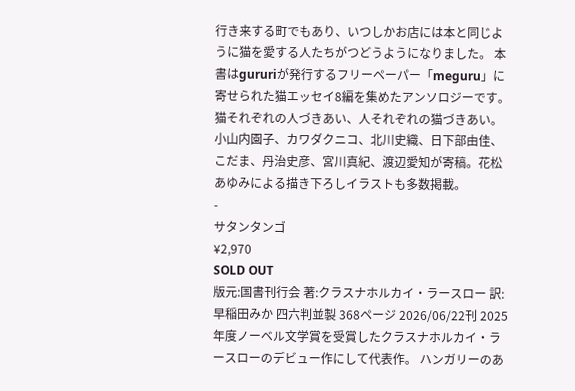行き来する町でもあり、いつしかお店には本と同じように猫を愛する人たちがつどうようになりました。 本書はgururiが発行するフリーペーパー「meguru」に寄せられた猫エッセイ8編を集めたアンソロジーです。猫それぞれの人づきあい、人それぞれの猫づきあい。小山内園子、カワダクニコ、北川史織、日下部由佳、こだま、丹治史彦、宮川真紀、渡辺愛知が寄稿。花松あゆみによる描き下ろしイラストも多数掲載。
-
サタンタンゴ
¥2,970
SOLD OUT
版元:国書刊行会 著:クラスナホルカイ・ラースロー 訳:早稲田みか 四六判並製 368ページ 2026/06/22刊 2025年度ノーベル文学賞を受賞したクラスナホルカイ・ラースローのデビュー作にして代表作。 ハンガリーのあ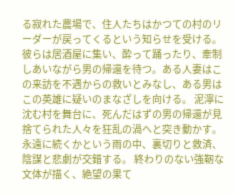る寂れた農場で、住人たちはかつての村のリーダーが戻ってくるという知らせを受ける。彼らは居酒屋に集い、酔って踊ったり、牽制しあいながら男の帰還を待つ。ある人妻はこの来訪を不遇からの救いとみなし、ある男はこの英雄に疑いのまなざしを向ける。 泥濘に沈む村を舞台に、死んだはずの男の帰還が見捨てられた人々を狂乱の渦へと突き動かす。 永遠に続くかという雨の中、裏切りと救済、陰謀と悲劇が交錯する。 終わりのない強靭な文体が描く、絶望の果て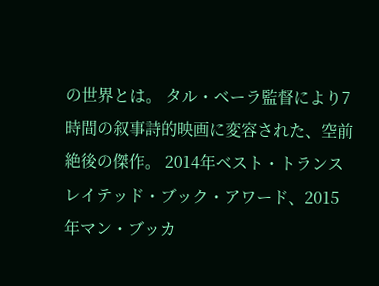の世界とは。 タル・ベーラ監督により7時間の叙事詩的映画に変容された、空前絶後の傑作。 2014年ベスト・トランスレイテッド・ブック・アワード、2015年マン・ブッカ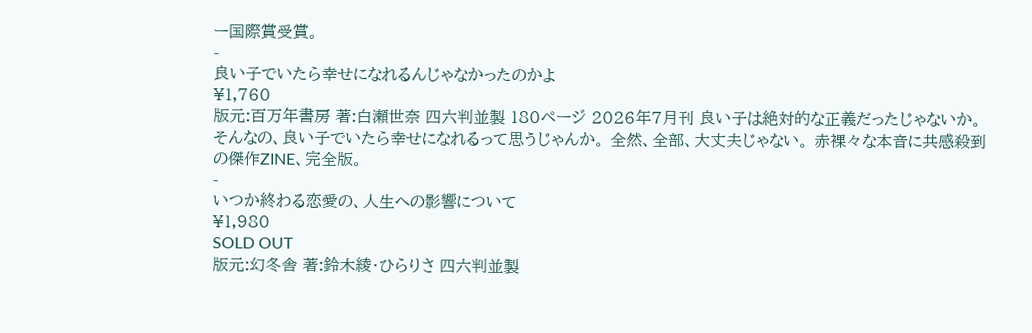ー国際賞受賞。
-
良い子でいたら幸せになれるんじゃなかったのかよ
¥1,760
版元:百万年書房 著:白瀬世奈 四六判並製 180ページ 2026年7月刊 良い子は絶対的な正義だったじゃないか。そんなの、良い子でいたら幸せになれるって思うじゃんか。 全然、全部、大丈夫じゃない。 赤裸々な本音に共感殺到の傑作ZINE、完全版。
-
いつか終わる恋愛の、人生への影響について
¥1,980
SOLD OUT
版元:幻冬舎 著:鈴木綾・ひらりさ 四六判並製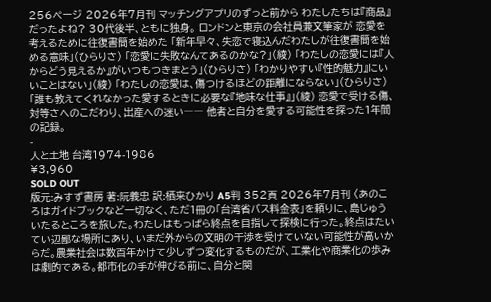256ページ 2026年7月刊 マッチングアプリのずっと前から わたしたちは『商品』だったよね? 30代後半、ともに独身。 ロンドンと東京の会社員兼文筆家が 恋愛を考えるために往復書簡を始めた 「新年早々、失恋で寝込んだわたしが往復書簡を始める意味」(ひらりさ) 「恋愛に失敗なんてあるのかな?」(綾) 「わたしの恋愛には『人からどう見えるか』がいつもつきまとう」(ひらりさ) 「わかりやすい『性的魅力』にいいことはない」(綾) 「わたしの恋愛は、傷つけるほどの距離にならない」(ひらりさ) 「誰も教えてくれなかった愛するときに必要な『地味な仕事』」(綾) 恋愛で受ける傷、対等さへのこだわり、出産への迷い―― 他者と自分を愛する可能性を探った1年間の記録。
-
人と土地 台湾1974-1986
¥3,960
SOLD OUT
版元:みすず書房 著:阮義忠 訳:栖来ひかり A5判 352頁 2026年7月刊 〈あのころはガイドブックなど一切なく、ただ1冊の「台湾省バス料金表」を頼りに、島じゅういたるところを旅した。わたしはもっぱら終点を目指して探検に行った。終点はたいてい辺鄙な場所にあり、いまだ外からの文明の干渉を受けていない可能性が高いからだ。農業社会は数百年かけて少しずつ変化するものだが、工業化や商業化の歩みは劇的である。都市化の手が伸びる前に、自分と関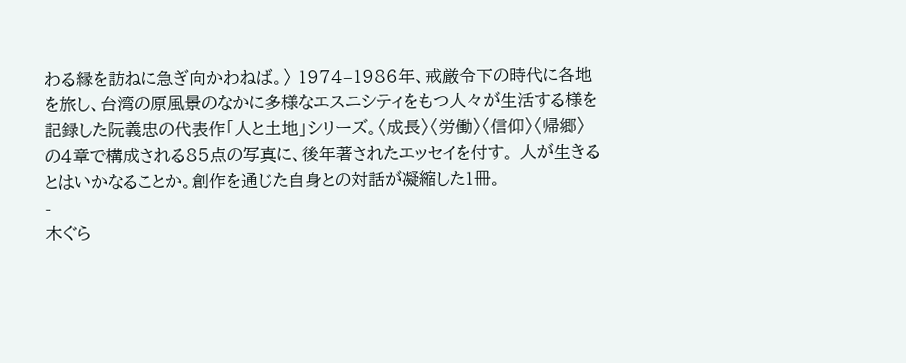わる縁を訪ねに急ぎ向かわねば。〉 1974–1986年、戒厳令下の時代に各地を旅し、台湾の原風景のなかに多様なエスニシティをもつ人々が生活する様を記録した阮義忠の代表作「人と土地」シリーズ。〈成長〉〈労働〉〈信仰〉〈帰郷〉の4章で構成される85点の写真に、後年著されたエッセイを付す。 人が生きるとはいかなることか。創作を通じた自身との対話が凝縮した1冊。
-
木ぐら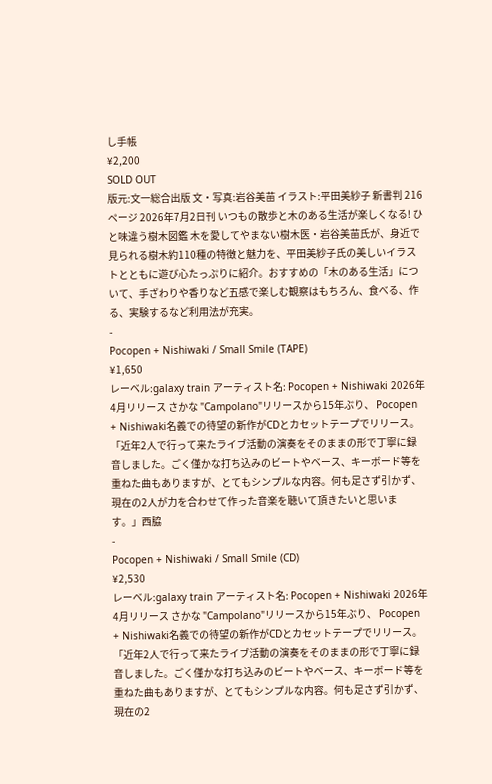し手帳
¥2,200
SOLD OUT
版元:文一総合出版 文・写真:岩谷美苗 イラスト:平田美紗子 新書判 216ページ 2026年7月2日刊 いつもの散歩と木のある生活が楽しくなる! ひと味違う樹木図鑑 木を愛してやまない樹木医・岩谷美苗氏が、身近で見られる樹木約110種の特徴と魅力を、平田美紗子氏の美しいイラストとともに遊び心たっぷりに紹介。おすすめの「木のある生活」について、手ざわりや香りなど五感で楽しむ観察はもちろん、食べる、作る、実験するなど利用法が充実。
-
Pocopen + Nishiwaki / Small Smile (TAPE)
¥1,650
レーベル:galaxy train アーティスト名: Pocopen + Nishiwaki 2026年4月リリース さかな "Campolano"リリースから15年ぶり、 Pocopen + Nishiwaki名義での待望の新作がCDとカセットテープでリリース。 「近年2人で行って来たライブ活動の演奏をそのままの形で丁寧に録音しました。ごく僅かな打ち込みのビートやベース、キーボード等を重ねた曲もありますが、とてもシンプルな内容。何も足さず引かず、現在の2人が力を合わせて作った音楽を聴いて頂きたいと思います。」西脇
-
Pocopen + Nishiwaki / Small Smile (CD)
¥2,530
レーベル:galaxy train アーティスト名: Pocopen + Nishiwaki 2026年4月リリース さかな "Campolano"リリースから15年ぶり、 Pocopen + Nishiwaki名義での待望の新作がCDとカセットテープでリリース。 「近年2人で行って来たライブ活動の演奏をそのままの形で丁寧に録音しました。ごく僅かな打ち込みのビートやベース、キーボード等を重ねた曲もありますが、とてもシンプルな内容。何も足さず引かず、現在の2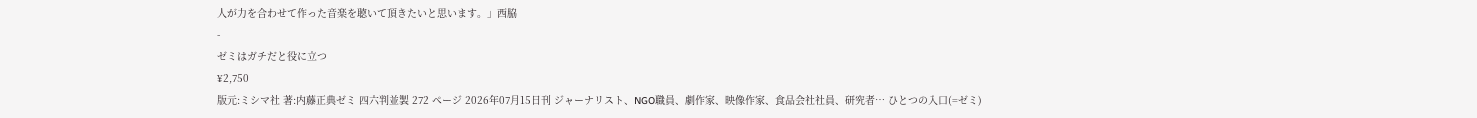人が力を合わせて作った音楽を聴いて頂きたいと思います。」西脇
-
ゼミはガチだと役に立つ
¥2,750
版元:ミシマ社 著:内藤正典ゼミ 四六判並製 272 ページ 2026年07月15日刊 ジャーナリスト、NGO職員、劇作家、映像作家、食品会社社員、研究者… ひとつの入口(=ゼミ)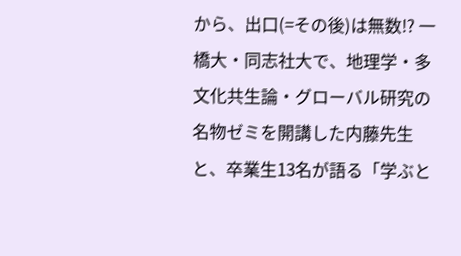から、出口(=その後)は無数!? 一橋大・同志社大で、地理学・多文化共生論・グローバル研究の名物ゼミを開講した内藤先生と、卒業生13名が語る「学ぶと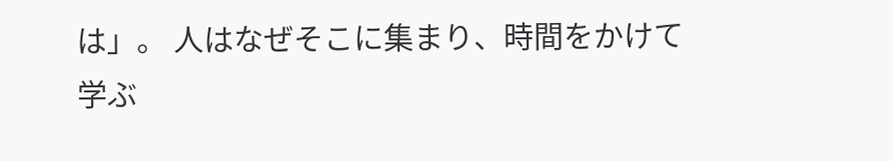は」。 人はなぜそこに集まり、時間をかけて学ぶ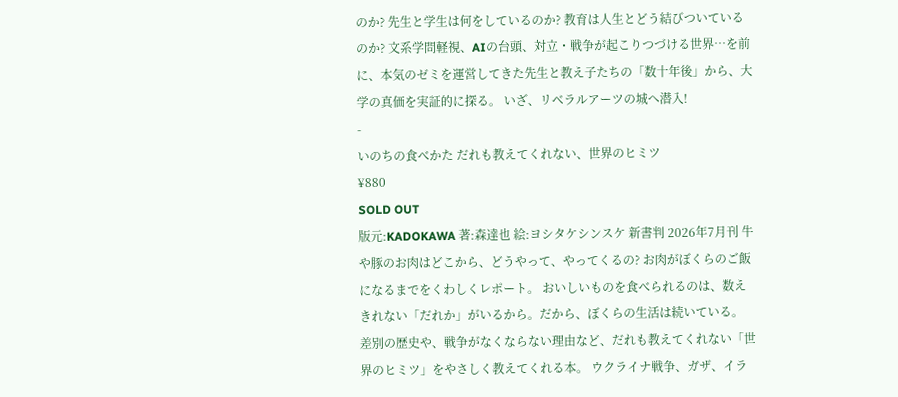のか? 先生と学生は何をしているのか? 教育は人生とどう結びついているのか? 文系学問軽視、AIの台頭、対立・戦争が起こりつづける世界…を前に、本気のゼミを運営してきた先生と教え子たちの「数十年後」から、大学の真価を実証的に探る。 いざ、リベラルアーツの城へ潜入!
-
いのちの食べかた だれも教えてくれない、世界のヒミツ
¥880
SOLD OUT
版元:KADOKAWA 著:森達也 絵:ヨシタケシンスケ 新書判 2026年7月刊 牛や豚のお肉はどこから、どうやって、やってくるの? お肉がぼくらのご飯になるまでをくわしくレポート。 おいしいものを食べられるのは、数えきれない「だれか」がいるから。だから、ぼくらの生活は続いている。 差別の歴史や、戦争がなくならない理由など、だれも教えてくれない「世界のヒミツ」をやさしく教えてくれる本。 ウクライナ戦争、ガザ、イラ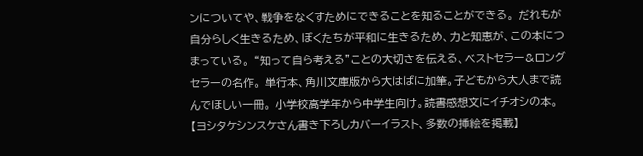ンについてや、戦争をなくすためにできることを知ることができる。 だれもが自分らしく生きるため、ぼくたちが平和に生きるため、力と知恵が、この本につまっている。 “知って自ら考える”ことの大切さを伝える、ベストセラー&ロングセラーの名作。 単行本、角川文庫版から大はばに加筆。子どもから大人まで読んでほしい一冊。 小学校高学年から中学生向け。読書感想文にイチオシの本。 【ヨシタケシンスケさん書き下ろしカバーイラスト、多数の挿絵を掲載】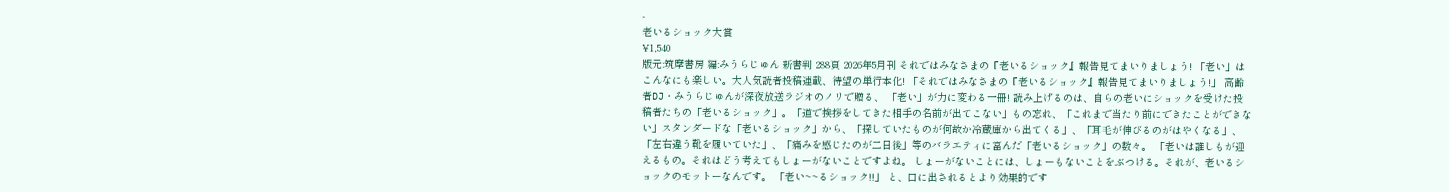-
老いるショック大賞
¥1,540
版元:筑摩書房 編:みうらじゅん 新書判 288頁 2026年5月刊 それではみなさまの『老いるショック』報告見てまいりましょう! 「老い」はこんなにも楽しい。大人気読者投稿連載、待望の単行本化! 「それではみなさまの『老いるショック』報告見てまいりましょう!」 高齢者DJ・みうらじゅんが深夜放送ラジオのノリで贈る、 「老い」が力に変わる一冊! 読み上げるのは、自らの老いにショックを受けた投稿者たちの「老いるショック」。「道で挨拶をしてきた相手の名前が出てこない」もの忘れ、「これまで当たり前にできたことができない」スタンダードな「老いるショック」から、「探していたものが何故か冷蔵庫から出てくる」、「耳毛が伸びるのがはやくなる」、「左右違う靴を履いていた」、「痛みを感じたのが二日後」等のバラエティに富んだ「老いるショック」の数々。 「老いは誰しもが迎えるもの。それはどう考えてもしょーがないことですよね。 しょーがないことには、しょーもないことをぶつける。それが、老いるショックのモットーなんです。 「老い~~るショック!!」 と、口に出されるとより効果的です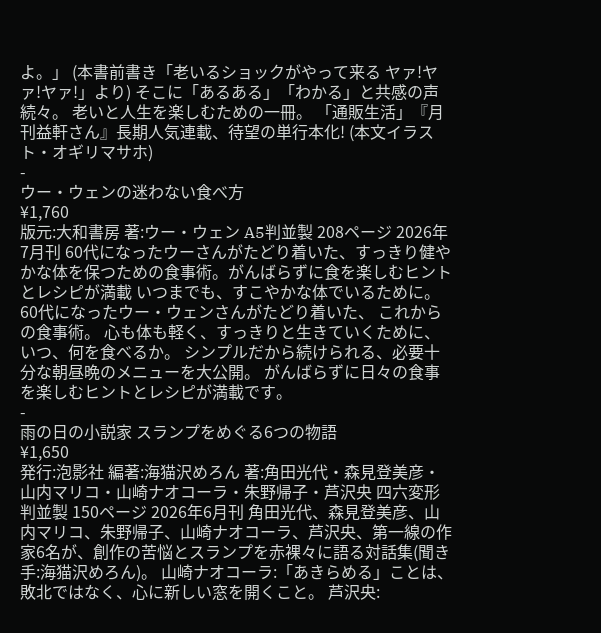よ。」 (本書前書き「老いるショックがやって来る ヤァ!ヤァ!ヤァ!」より) そこに「あるある」「わかる」と共感の声続々。 老いと人生を楽しむための一冊。 「通販生活」『月刊益軒さん』長期人気連載、待望の単行本化! (本文イラスト・オギリマサホ)
-
ウー・ウェンの迷わない食べ方
¥1,760
版元:大和書房 著:ウー・ウェン A5判並製 208ページ 2026年7月刊 60代になったウーさんがたどり着いた、すっきり健やかな体を保つための食事術。がんばらずに食を楽しむヒントとレシピが満載 いつまでも、すこやかな体でいるために。 60代になったウー・ウェンさんがたどり着いた、 これからの食事術。 心も体も軽く、すっきりと生きていくために、 いつ、何を食べるか。 シンプルだから続けられる、必要十分な朝昼晩のメニューを大公開。 がんばらずに日々の食事を楽しむヒントとレシピが満載です。
-
雨の日の小説家 スランプをめぐる6つの物語
¥1,650
発行:泡影社 編著:海猫沢めろん 著:角田光代・森見登美彦・山内マリコ・山崎ナオコーラ・朱野帰子・芦沢央 四六変形判並製 150ページ 2026年6月刊 角田光代、森見登美彦、山内マリコ、朱野帰子、山崎ナオコーラ、芦沢央、第一線の作家6名が、創作の苦悩とスランプを赤裸々に語る対話集(聞き手:海猫沢めろん)。 山崎ナオコーラ:「あきらめる」ことは、敗北ではなく、心に新しい窓を開くこと。 芦沢央: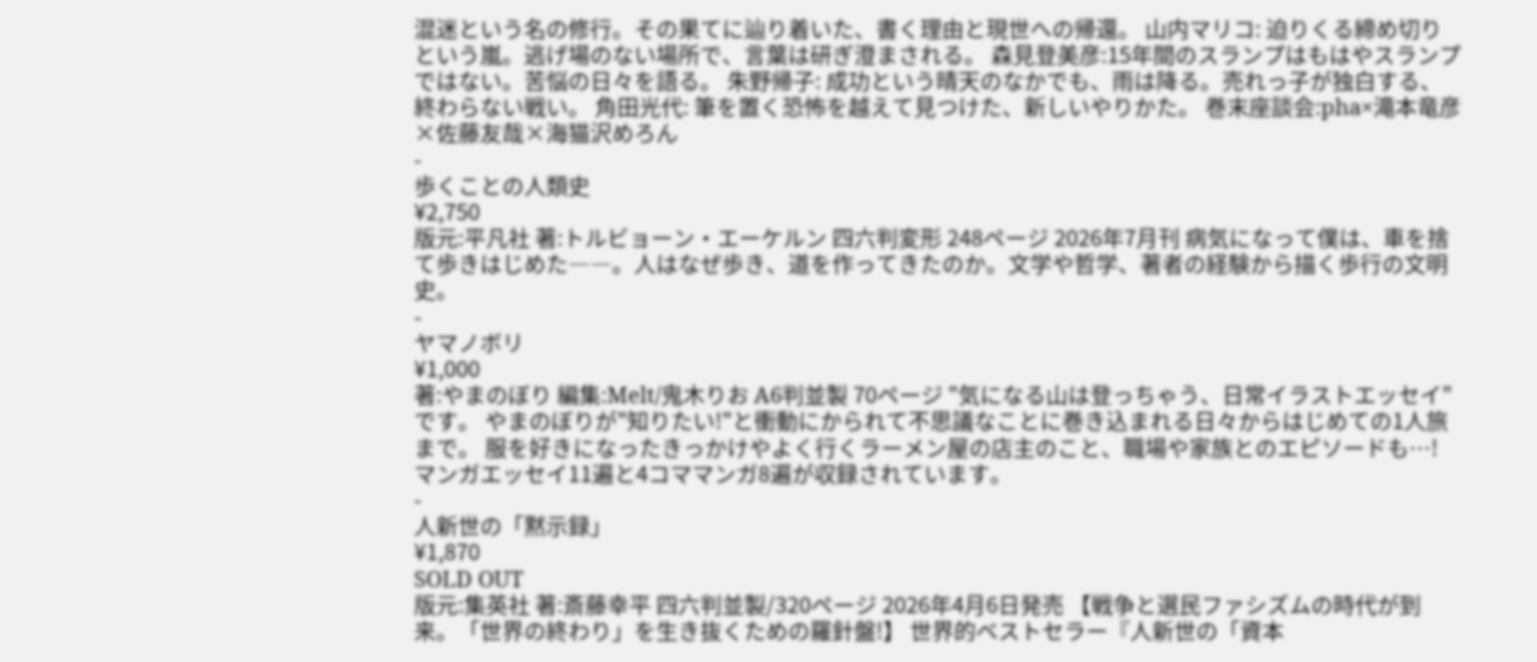混迷という名の修行。その果てに辿り着いた、書く理由と現世への帰還。 山内マリコ: 迫りくる締め切りという嵐。逃げ場のない場所で、言葉は研ぎ澄まされる。 森見登美彦:15年間のスランプはもはやスランプではない。苦悩の日々を語る。 朱野帰子: 成功という晴天のなかでも、雨は降る。売れっ子が独白する、終わらない戦い。 角田光代: 筆を置く恐怖を越えて見つけた、新しいやりかた。 巻末座談会:pha×滝本竜彦×佐藤友哉×海猫沢めろん
-
歩くことの人類史
¥2,750
版元:平凡社 著:トルビョーン・エーケルン 四六判変形 248ページ 2026年7月刊 病気になって僕は、車を捨て歩きはじめた――。人はなぜ歩き、道を作ってきたのか。文学や哲学、著者の経験から描く歩行の文明史。
-
ヤマノボリ
¥1,000
著:やまのぼり 編集:Melt/鬼木りお A6判並製 70ページ "気になる山は登っちゃう、日常イラストエッセイ"です。 やまのぼりが"知りたい!"と衝動にかられて不思議なことに巻き込まれる日々からはじめての1人旅まで。 服を好きになったきっかけやよく行くラーメン屋の店主のこと、職場や家族とのエピソードも…! マンガエッセイ11遍と4コママンガ8遍が収録されています。
-
人新世の「黙示録」
¥1,870
SOLD OUT
版元:集英社 著:斎藤幸平 四六判並製/320ページ 2026年4月6日発売 【戦争と選民ファシズムの時代が到来。「世界の終わり」を生き抜くための羅針盤!】 世界的ベストセラー『人新世の「資本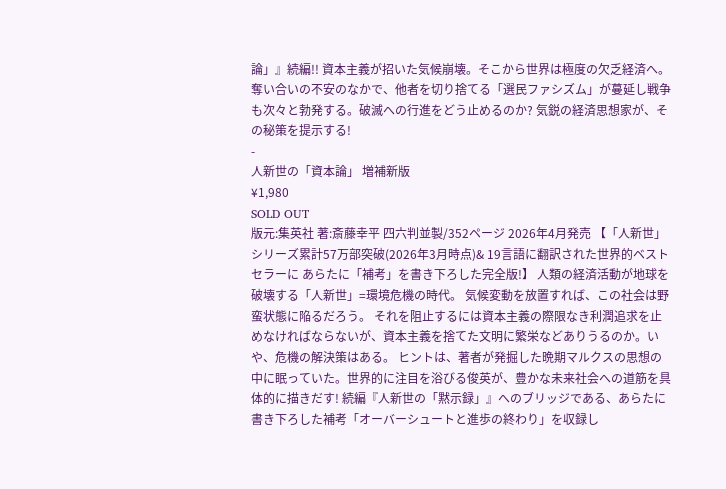論」』続編!! 資本主義が招いた気候崩壊。そこから世界は極度の欠乏経済へ。奪い合いの不安のなかで、他者を切り捨てる「選民ファシズム」が蔓延し戦争も次々と勃発する。破滅への行進をどう止めるのか? 気鋭の経済思想家が、その秘策を提示する!
-
人新世の「資本論」 増補新版
¥1,980
SOLD OUT
版元:集英社 著:斎藤幸平 四六判並製/352ページ 2026年4月発売 【「人新世」シリーズ累計57万部突破(2026年3月時点)& 19言語に翻訳された世界的ベストセラーに あらたに「補考」を書き下ろした完全版!】 人類の経済活動が地球を破壊する「人新世」=環境危機の時代。 気候変動を放置すれば、この社会は野蛮状態に陥るだろう。 それを阻止するには資本主義の際限なき利潤追求を止めなければならないが、資本主義を捨てた文明に繁栄などありうるのか。いや、危機の解決策はある。 ヒントは、著者が発掘した晩期マルクスの思想の中に眠っていた。世界的に注目を浴びる俊英が、豊かな未来社会への道筋を具体的に描きだす! 続編『人新世の「黙示録」』へのブリッジである、あらたに書き下ろした補考「オーバーシュートと進歩の終わり」を収録し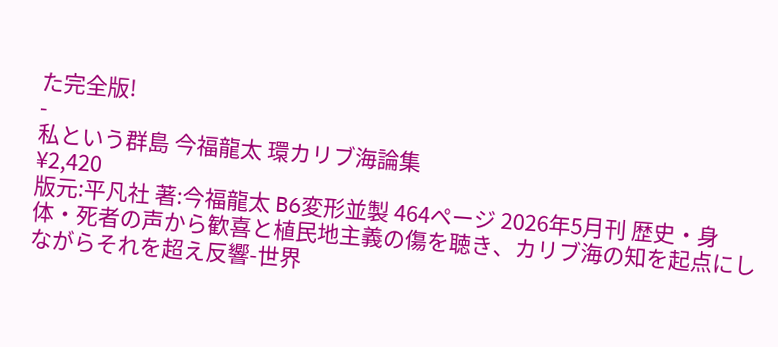た完全版!
-
私という群島 今福龍太 環カリブ海論集
¥2,420
版元:平凡社 著:今福龍太 B6変形並製 464ページ 2026年5月刊 歴史・身体・死者の声から歓喜と植民地主義の傷を聴き、カリブ海の知を起点にしながらそれを超え反響-世界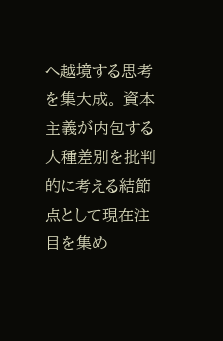へ越境する思考を集大成。 資本主義が内包する人種差別を批判的に考える結節点として現在注目を集め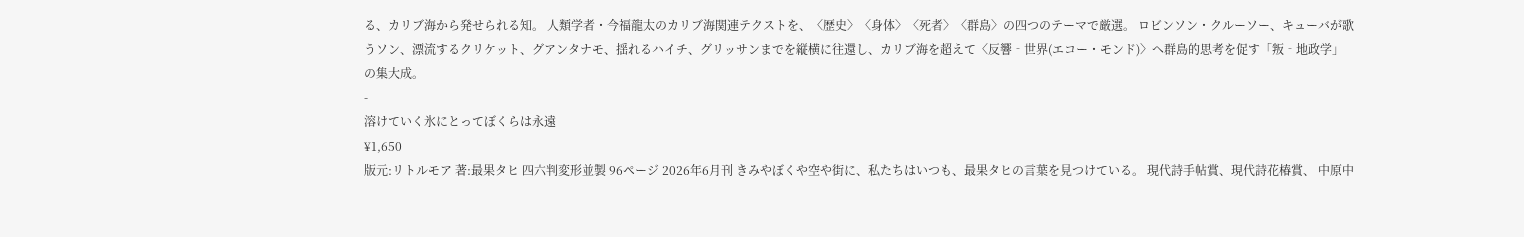る、カリブ海から発せられる知。 人類学者・今福龍太のカリブ海関連テクストを、〈歴史〉〈身体〉〈死者〉〈群島〉の四つのテーマで厳選。 ロビンソン・クルーソー、キューバが歌うソン、漂流するクリケット、グアンタナモ、揺れるハイチ、グリッサンまでを縦横に往還し、カリブ海を超えて〈反響‐世界(エコー・モンド)〉へ群島的思考を促す「叛‐地政学」の集大成。
-
溶けていく氷にとってぼくらは永遠
¥1,650
版元:リトルモア 著:最果タヒ 四六判変形並製 96ページ 2026年6月刊 きみやぼくや空や街に、私たちはいつも、最果タヒの言葉を見つけている。 現代詩手帖賞、現代詩花椿賞、 中原中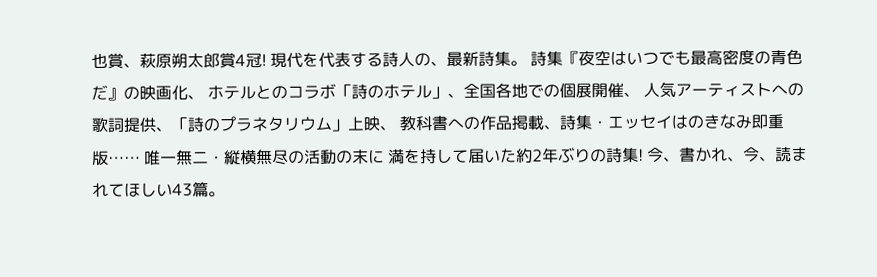也賞、萩原朔太郎賞4冠! 現代を代表する詩人の、最新詩集。 詩集『夜空はいつでも最高密度の青色だ』の映画化、 ホテルとのコラボ「詩のホテル」、全国各地での個展開催、 人気アーティストへの歌詞提供、「詩のプラネタリウム」上映、 教科書への作品掲載、詩集・エッセイはのきなみ即重版…… 唯一無二・縦横無尽の活動の末に 満を持して届いた約2年ぶりの詩集! 今、書かれ、今、読まれてほしい43篇。